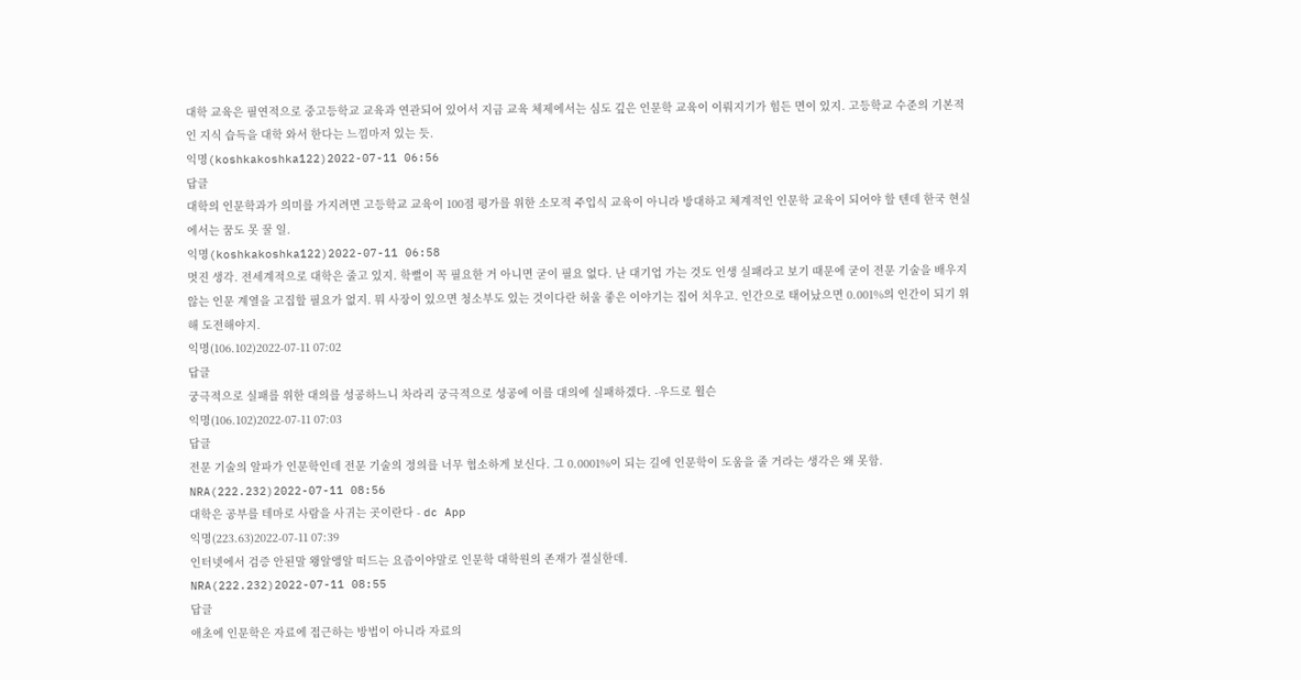대학 교육은 필연적으로 중고등학교 교육과 연관되어 있어서 지금 교육 체제에서는 심도 깊은 인문학 교육이 이뤄지기가 힘든 면이 있지. 고등학교 수준의 기본적인 지식 습득을 대학 와서 한다는 느낌마저 있는 듯.
익명(koshkakoshka122)2022-07-11 06:56
답글
대학의 인문학과가 의미를 가지려면 고등학교 교육이 100점 평가를 위한 소모적 주입식 교육이 아니라 방대하고 체계적인 인문학 교육이 되어야 할 텐데 한국 현실에서는 꿈도 못 꿀 일.
익명(koshkakoshka122)2022-07-11 06:58
멋진 생각. 전세계적으로 대학은 줄고 있지. 학뻘이 꼭 필요한 거 아니면 굳이 필요 없다. 난 대기업 가는 것도 인생 실패라고 보기 때문에 굳이 전문 기술을 배우지 않는 인문 계열을 고집할 필요가 없지. 뭐 사장이 있으면 청소부도 있는 것이다란 허울 좋은 이야기는 집어 치우고. 인간으로 태어났으면 0.001%의 인간이 되기 위해 도전해야지.
익명(106.102)2022-07-11 07:02
답글
궁극적으로 실패를 위한 대의를 성공하느니 차라리 궁극적으로 성공에 이를 대의에 실패하겠다. -우드로 윌슨
익명(106.102)2022-07-11 07:03
답글
전문 기술의 알파가 인문학인데 전문 기술의 정의를 너무 협소하게 보신다. 그 0.0001%이 되는 길에 인문학이 도움을 줄 거라는 생각은 왜 못함.
NRA(222.232)2022-07-11 08:56
대학은 공부를 테마로 사람을 사귀는 곳이란다 - dc App
익명(223.63)2022-07-11 07:39
인터넷에서 검증 안된말 왱알앵알 떠드는 요즘이야말로 인문학 대학원의 존재가 절실한데.
NRA(222.232)2022-07-11 08:55
답글
애초에 인문학은 자료에 접근하는 방법이 아니라 자료의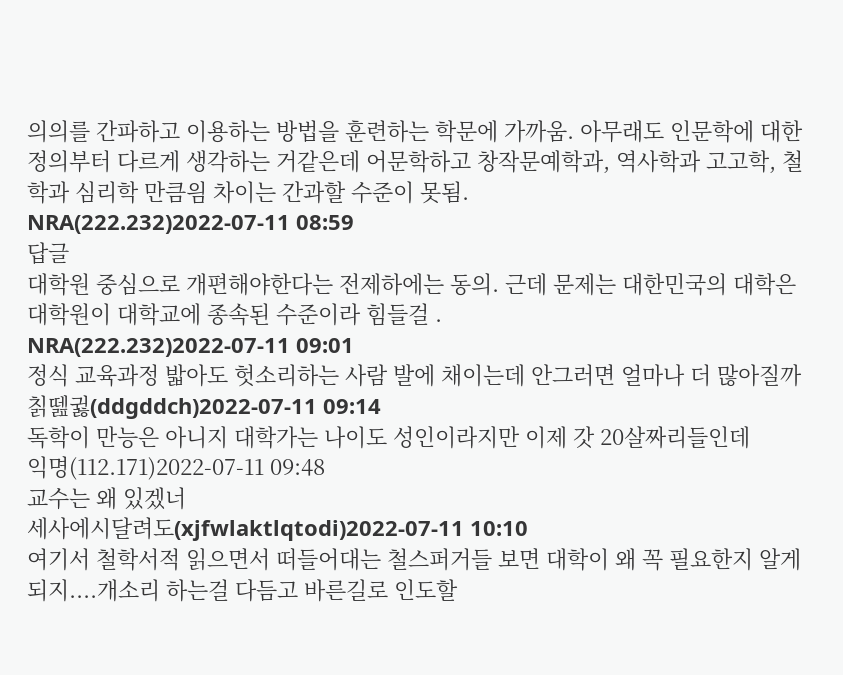의의를 간파하고 이용하는 방법을 훈련하는 학문에 가까움. 아무래도 인문학에 대한 정의부터 다르게 생각하는 거같은데 어문학하고 창작문예학과, 역사학과 고고학, 철학과 심리학 만큼읨 차이는 간과할 수준이 못됨.
NRA(222.232)2022-07-11 08:59
답글
대학원 중심으로 개편해야한다는 전제하에는 동의. 근데 문제는 대한민국의 대학은 대학원이 대학교에 종속된 수준이라 힘들걸 .
NRA(222.232)2022-07-11 09:01
정식 교육과정 밟아도 헛소리하는 사람 발에 채이는데 안그러면 얼마나 더 많아질까
칡뗊귏(ddgddch)2022-07-11 09:14
독학이 만능은 아니지 대학가는 나이도 성인이라지만 이제 갓 20살짜리들인데
익명(112.171)2022-07-11 09:48
교수는 왜 있겠너
세사에시달려도(xjfwlaktlqtodi)2022-07-11 10:10
여기서 철학서적 읽으면서 떠들어대는 철스퍼거들 보면 대학이 왜 꼭 필요한지 알게되지....개소리 하는걸 다듬고 바른길로 인도할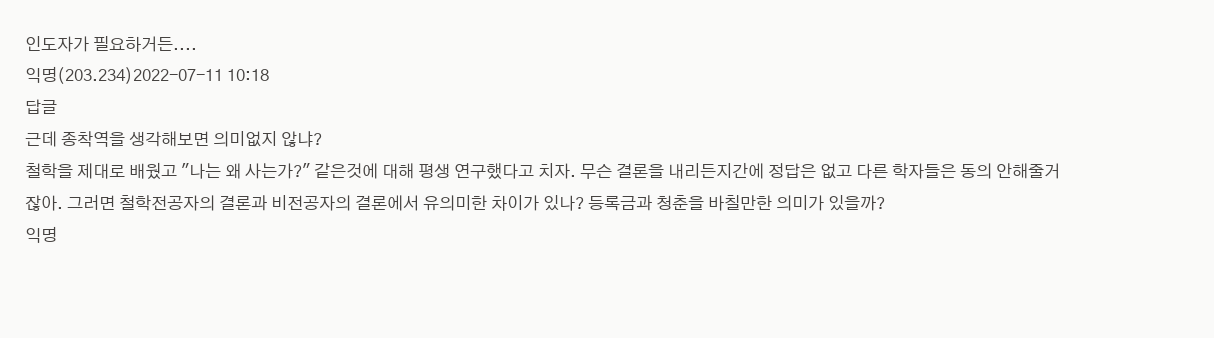인도자가 필요하거든....
익명(203.234)2022-07-11 10:18
답글
근데 종착역을 생각해보면 의미없지 않냐?
철학을 제대로 배웠고 "나는 왜 사는가?" 같은것에 대해 평생 연구했다고 치자. 무슨 결론을 내리든지간에 정답은 없고 다른 학자들은 동의 안해줄거잖아. 그러면 철학전공자의 결론과 비전공자의 결론에서 유의미한 차이가 있나? 등록금과 청춘을 바칠만한 의미가 있을까?
익명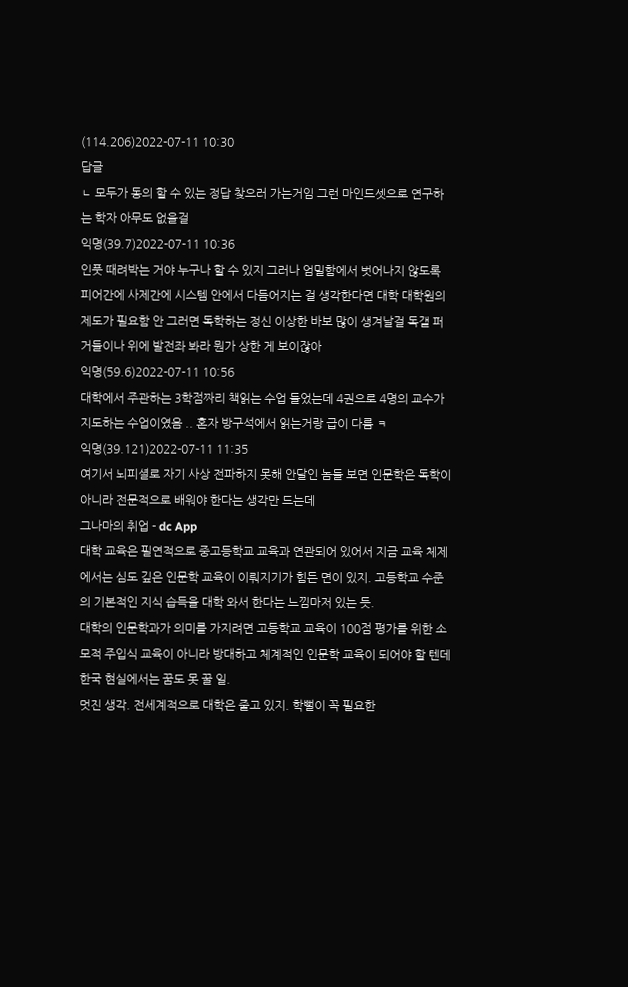(114.206)2022-07-11 10:30
답글
ㄴ 모두가 동의 할 수 있는 정답 찾으러 가는거임 그런 마인드셋으로 연구하는 학자 아무도 없을걸
익명(39.7)2022-07-11 10:36
인풋 때려박는 거야 누구나 할 수 있지 그러나 엄밀함에서 벗어나지 않도록 피어간에 사제간에 시스템 안에서 다듬어지는 걸 생각한다면 대학 대학원의 제도가 필요함 안 그러면 독학하는 정신 이상한 바보 많이 생겨날걸 독갤 퍼거들이나 위에 발전좌 봐라 뭔가 상한 게 보이잖아
익명(59.6)2022-07-11 10:56
대학에서 주관하는 3학점짜리 책읽는 수업 들었는데 4권으로 4명의 교수가 지도하는 수업이였음 .. 혼자 방구석에서 읽는거랑 급이 다름 ㅋ
익명(39.121)2022-07-11 11:35
여기서 뇌피셜로 자기 사상 전파하지 못해 안달인 놈들 보면 인문학은 독학이 아니라 전문적으로 배워야 한다는 생각만 드는데
그나마의 취업 - dc App
대학 교육은 필연적으로 중고등학교 교육과 연관되어 있어서 지금 교육 체제에서는 심도 깊은 인문학 교육이 이뤄지기가 힘든 면이 있지. 고등학교 수준의 기본적인 지식 습득을 대학 와서 한다는 느낌마저 있는 듯.
대학의 인문학과가 의미를 가지려면 고등학교 교육이 100점 평가를 위한 소모적 주입식 교육이 아니라 방대하고 체계적인 인문학 교육이 되어야 할 텐데 한국 현실에서는 꿈도 못 꿀 일.
멋진 생각. 전세계적으로 대학은 줄고 있지. 학뻘이 꼭 필요한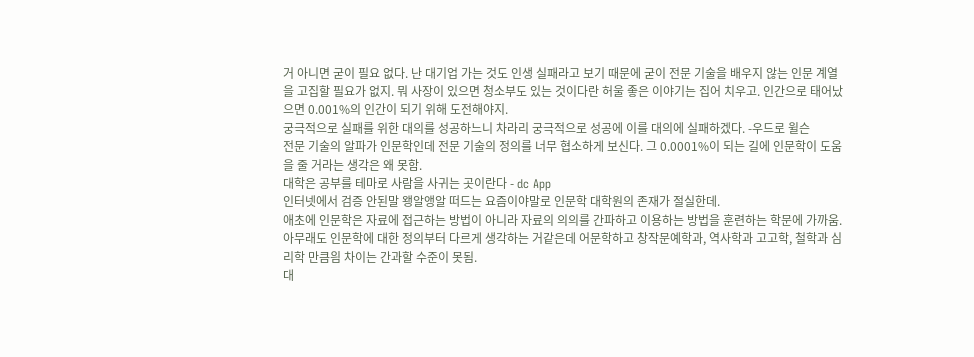거 아니면 굳이 필요 없다. 난 대기업 가는 것도 인생 실패라고 보기 때문에 굳이 전문 기술을 배우지 않는 인문 계열을 고집할 필요가 없지. 뭐 사장이 있으면 청소부도 있는 것이다란 허울 좋은 이야기는 집어 치우고. 인간으로 태어났으면 0.001%의 인간이 되기 위해 도전해야지.
궁극적으로 실패를 위한 대의를 성공하느니 차라리 궁극적으로 성공에 이를 대의에 실패하겠다. -우드로 윌슨
전문 기술의 알파가 인문학인데 전문 기술의 정의를 너무 협소하게 보신다. 그 0.0001%이 되는 길에 인문학이 도움을 줄 거라는 생각은 왜 못함.
대학은 공부를 테마로 사람을 사귀는 곳이란다 - dc App
인터넷에서 검증 안된말 왱알앵알 떠드는 요즘이야말로 인문학 대학원의 존재가 절실한데.
애초에 인문학은 자료에 접근하는 방법이 아니라 자료의 의의를 간파하고 이용하는 방법을 훈련하는 학문에 가까움. 아무래도 인문학에 대한 정의부터 다르게 생각하는 거같은데 어문학하고 창작문예학과, 역사학과 고고학, 철학과 심리학 만큼읨 차이는 간과할 수준이 못됨.
대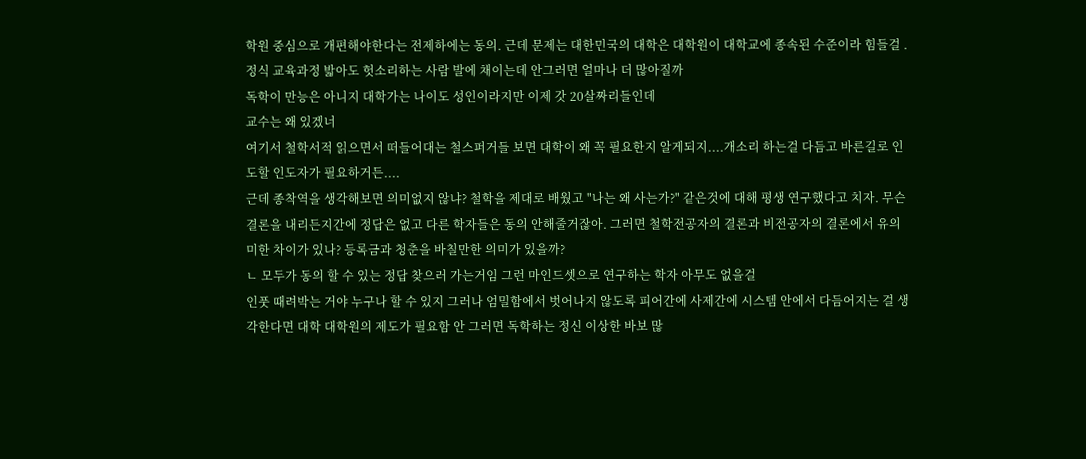학원 중심으로 개편해야한다는 전제하에는 동의. 근데 문제는 대한민국의 대학은 대학원이 대학교에 종속된 수준이라 힘들걸 .
정식 교육과정 밟아도 헛소리하는 사람 발에 채이는데 안그러면 얼마나 더 많아질까
독학이 만능은 아니지 대학가는 나이도 성인이라지만 이제 갓 20살짜리들인데
교수는 왜 있겠너
여기서 철학서적 읽으면서 떠들어대는 철스퍼거들 보면 대학이 왜 꼭 필요한지 알게되지....개소리 하는걸 다듬고 바른길로 인도할 인도자가 필요하거든....
근데 종착역을 생각해보면 의미없지 않냐? 철학을 제대로 배웠고 "나는 왜 사는가?" 같은것에 대해 평생 연구했다고 치자. 무슨 결론을 내리든지간에 정답은 없고 다른 학자들은 동의 안해줄거잖아. 그러면 철학전공자의 결론과 비전공자의 결론에서 유의미한 차이가 있나? 등록금과 청춘을 바칠만한 의미가 있을까?
ㄴ 모두가 동의 할 수 있는 정답 찾으러 가는거임 그런 마인드셋으로 연구하는 학자 아무도 없을걸
인풋 때려박는 거야 누구나 할 수 있지 그러나 엄밀함에서 벗어나지 않도록 피어간에 사제간에 시스템 안에서 다듬어지는 걸 생각한다면 대학 대학원의 제도가 필요함 안 그러면 독학하는 정신 이상한 바보 많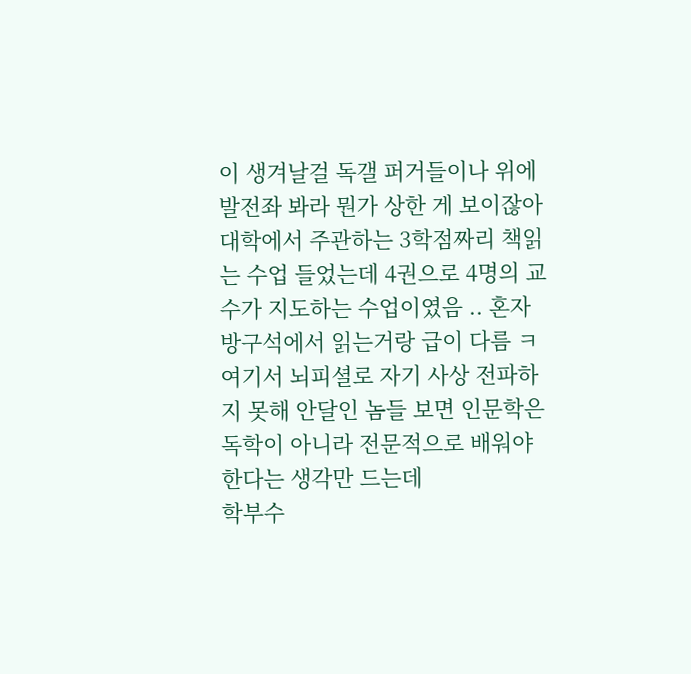이 생겨날걸 독갤 퍼거들이나 위에 발전좌 봐라 뭔가 상한 게 보이잖아
대학에서 주관하는 3학점짜리 책읽는 수업 들었는데 4권으로 4명의 교수가 지도하는 수업이였음 .. 혼자 방구석에서 읽는거랑 급이 다름 ㅋ
여기서 뇌피셜로 자기 사상 전파하지 못해 안달인 놈들 보면 인문학은 독학이 아니라 전문적으로 배워야 한다는 생각만 드는데
학부수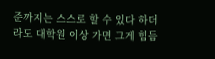준까지는 스스로 할 수 있다 하더라도 대학원 이상 가면 그게 힘듬